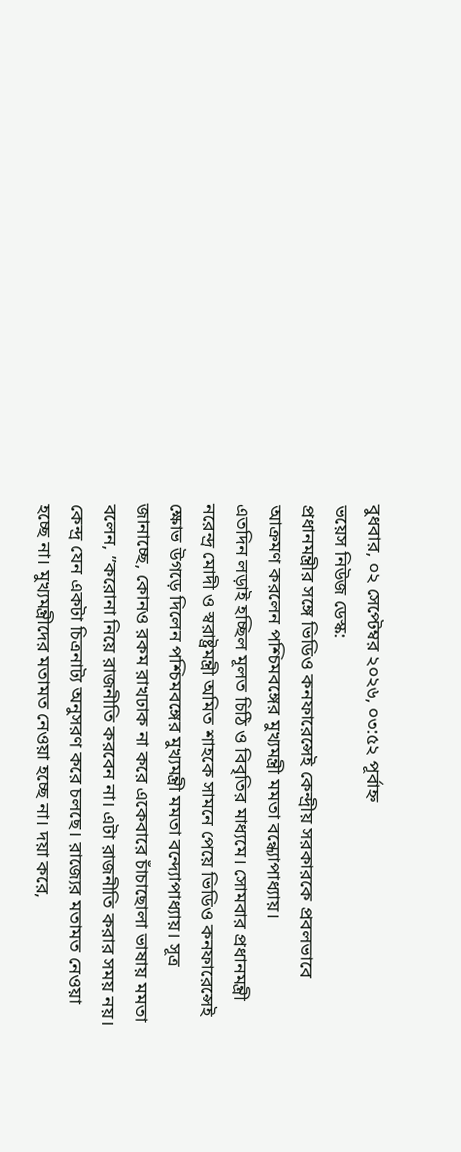বুধবার, ০২ সেপ্টেম্বর ২০২৬, ০৩:৫২ পূর্বাহ্ন
ভয়েস নিউজ ডেস্ক:
প্রধানমন্ত্রীর সঙ্গে ভিডিও কনফারেন্সেই কেন্দ্রীয় সরকারকে প্রবলভাবে আক্রমণ করলেন পশ্চিমবঙ্গের মুখ্যমন্ত্রী মমতা বন্ধ্যোপাধ্যায়।
এতদিন লড়াই হচ্ছিল মূলত চিঠি ও বিবৃতির মাধ্যমে। সোমবার প্রধানমন্ত্রী নরেন্দ্র মোদী ও স্বরাষ্ট্রমন্ত্রী অমিত শাহকে সামনে পেয়ে ভিডিও কনফারেন্সেই ক্ষোভ উগড়ে দিলেন পশ্চিমবঙ্গের মুখ্যমন্ত্রী মমতা বন্দ্যোপাধ্যায়। সূত্র জানাচ্ছে, কোনও রকম রাখঢাক না করে একেবারে চাঁচাছোলা ভাষায় মমতা বলেন, ”করোনা নিয়ে রাজনীতি করবেন না। এটা রাজনীতি করার সময় নয়। কেন্দ্র যেন একটা চিত্রনাট্য অনুসরণ করে চলছে। রাজ্যের মতামত নেওয়া হচ্ছে না। মুখ্যমন্ত্রীদের মতামত নেওয়া হচ্ছে না। দয়া করে,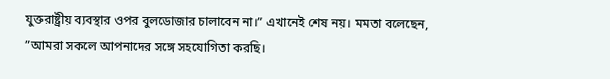যুক্তরাষ্ট্রীয় ব্যবস্থার ওপর বুলডোজার চালাবেন না।” এখানেই শেষ নয়। মমতা বলেছেন, ”আমরা সকলে আপনাদের সঙ্গে সহযোগিতা করছি।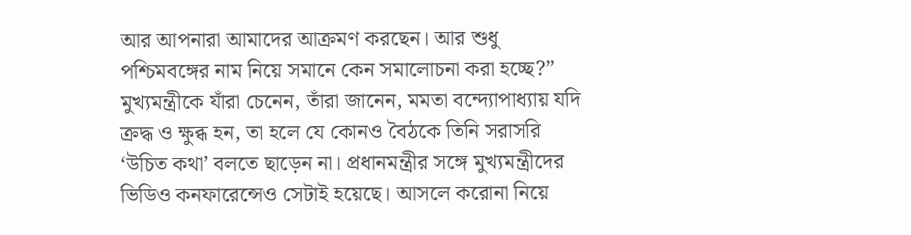আর আপনারা আমাদের আক্রমণ করছেন। আর শুধু পশ্চিমবঙ্গের নাম নিয়ে সমানে কেন সমালোচনা করা হচ্ছে?”
মুখ্যমন্ত্রীকে যাঁরা চেনেন, তাঁরা জানেন, মমতা বন্দ্যোপাধ্যায় যদি ক্রদ্ধ ও ক্ষুব্ধ হন, তা হলে যে কোনও বৈঠকে তিনি সরাসরি ‘উচিত কথা’ বলতে ছাড়েন না। প্রধানমন্ত্রীর সঙ্গে মুখ্যমন্ত্রীদের ভিডিও কনফারেন্সেও সেটাই হয়েছে। আসলে করোনা নিয়ে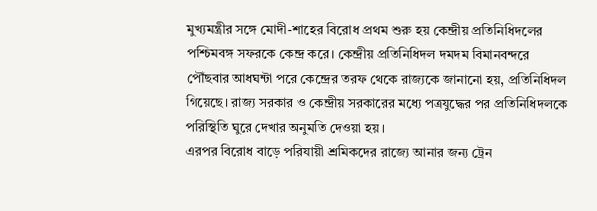মুখ্যমন্ত্রীর সঙ্গে মোদী-শাহের বিরোধ প্রথম শুরু হয় কেন্দ্রীয় প্রতিনিধিদলের পশ্চিমবঙ্গ সফরকে কেন্দ্র করে। কেন্দ্রীয় প্রতিনিধিদল দমদম বিমানবন্দরে পৌঁছবার আধঘন্টা পরে কেন্দ্রের তরফ থেকে রাজ্যকে জানানো হয়, প্রতিনিধিদল গিয়েছে। রাজ্য সরকার ও কেন্দ্রীয় সরকারের মধ্যে পত্রযুদ্ধের পর প্রতিনিধিদলকে পরিস্থিতি ঘুরে দেখার অনুমতি দেওয়া হয়।
এরপর বিরোধ বাড়ে পরিযায়ী শ্রমিকদের রাজ্যে আনার জন্য ট্রেন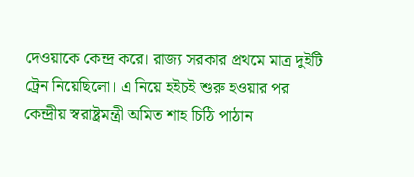দেওয়াকে কেন্দ্র করে। রাজ্য সরকার প্রথমে মাত্র দুইটি ট্রেন নিয়েছিলো। এ নিয়ে হইচই শুরু হওয়ার পর কেন্দ্রীয় স্বরাষ্ট্রমন্ত্রী অমিত শাহ চিঠি পাঠান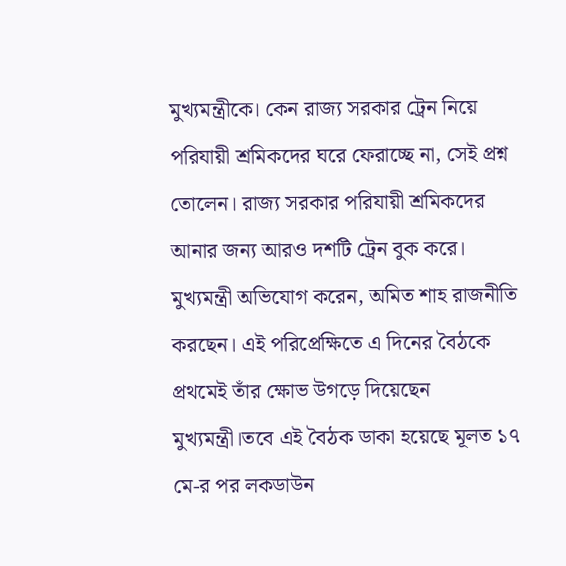মুখ্যমন্ত্রীকে। কেন রাজ্য সরকার ট্রেন নিয়ে পরিযায়ী শ্রমিকদের ঘরে ফেরাচ্ছে না, সেই প্রশ্ন তোলেন। রাজ্য সরকার পরিযায়ী শ্রমিকদের আনার জন্য আরও দশটি ট্রেন বুক করে। মুখ্যমন্ত্রী অভিযোগ করেন, অমিত শাহ রাজনীতি করছেন। এই পরিপ্রেক্ষিতে এ দিনের বৈঠকে প্রথমেই তাঁর ক্ষোভ উগড়ে দিয়েছেন মুখ্যমন্ত্রী।তবে এই বৈঠক ডাকা হয়েছে মূলত ১৭ মে-র পর লকডাউন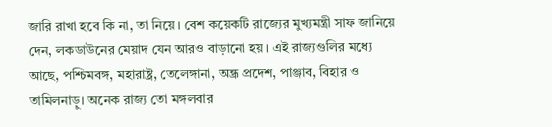জারি রাখা হবে কি না, তা নিয়ে। বেশ কয়েকটি রাজ্যের মুখ্যমন্ত্রী সাফ জানিয়ে দেন, লকডাউনের মেয়াদ যেন আরও বাড়ানো হয়। এই রাজ্যগুলির মধ্যে আছে, পশ্চিমবঙ্গ, মহারাষ্ট্র, তেলেঙ্গানা, অন্ধ্র প্রদেশ, পাঞ্জাব, বিহার ও তামিলনাড়ু। অনেক রাজ্য তো মঙ্গলবার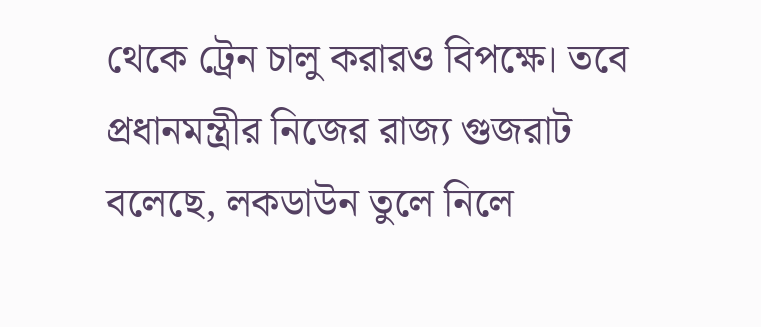থেকে ট্রেন চালু করারও বিপক্ষে। তবে প্রধানমন্ত্রীর নিজের রাজ্য গুজরাট বলেছে, লকডাউন তুলে নিলে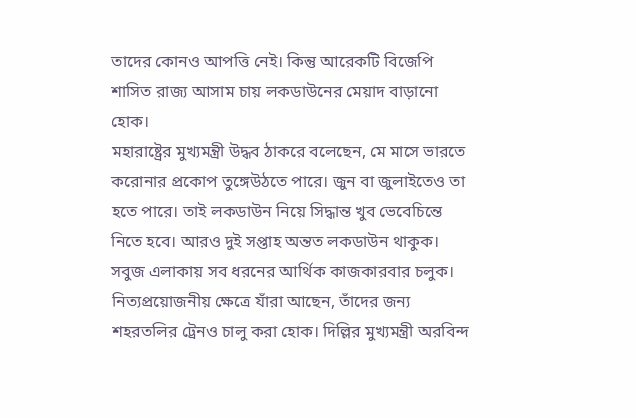তাদের কোনও আপত্তি নেই। কিন্তু আরেকটি বিজেপি শাসিত রাজ্য আসাম চায় লকডাউনের মেয়াদ বাড়ানো হোক।
মহারাষ্ট্রের মুখ্যমন্ত্রী উদ্ধব ঠাকরে বলেছেন, মে মাসে ভারতে করোনার প্রকোপ তুঙ্গেউঠতে পারে। জুন বা জুলাইতেও তা হতে পারে। তাই লকডাউন নিয়ে সিদ্ধান্ত খুব ভেবেচিন্তে নিতে হবে। আরও দুই সপ্তাহ অন্তত লকডাউন থাকুক। সবুজ এলাকায় সব ধরনের আর্থিক কাজকারবার চলুক। নিত্যপ্রয়োজনীয় ক্ষেত্রে যাঁরা আছেন, তাঁদের জন্য শহরতলির ট্রেনও চালু করা হোক। দিল্লির মুখ্যমন্ত্রী অরবিন্দ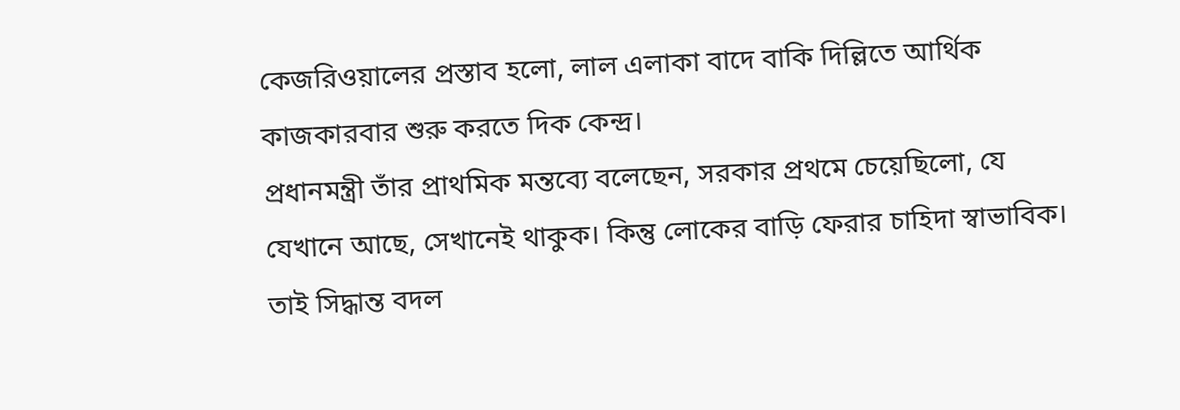কেজরিওয়ালের প্রস্তাব হলো, লাল এলাকা বাদে বাকি দিল্লিতে আর্থিক কাজকারবার শুরু করতে দিক কেন্দ্র।
প্রধানমন্ত্রী তাঁর প্রাথমিক মন্তব্যে বলেছেন, সরকার প্রথমে চেয়েছিলো, যে যেখানে আছে, সেখানেই থাকুক। কিন্তু লোকের বাড়ি ফেরার চাহিদা স্বাভাবিক। তাই সিদ্ধান্ত বদল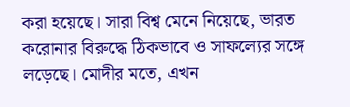করা হয়েছে। সারা বিশ্ব মেনে নিয়েছে, ভারত করোনার বিরুদ্ধে ঠিকভাবে ও সাফল্যের সঙ্গে লড়েছে। মোদীর মতে, এখন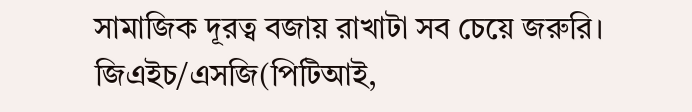সামাজিক দূরত্ব বজায় রাখাটা সব চেয়ে জরুরি।
জিএইচ/এসজি(পিটিআই,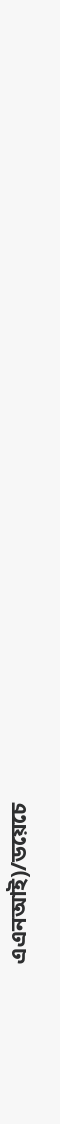এএনআই)/ডয়েচে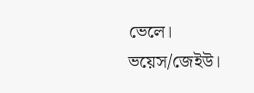ভেলে।
ভয়েস/জেইউ।